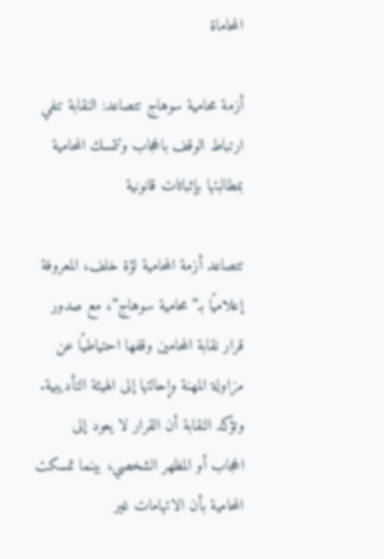المحاماة

أزمة محامية سوهاج تتصاعد: النقابة تنفي ارتباط الوقف بالحجاب وتتمسك المحامية بمطالبتها بإثباتات قانونية

تتصاعد أزمة المحامية لؤة خلف، المعروفة إعلاميًا بـ”محامية سوهاج”، مع صدور قرار نقابة المحامين وقفها احتياطيًا عن مزاولة المهنة وإحالتها إلى الهيئة التأديبية. وتؤكد النقابة أن القرار لا يعود إلى الحجاب أو المظهر الشخصي، بينما تمسكت المحامية بأن الاتهامات غير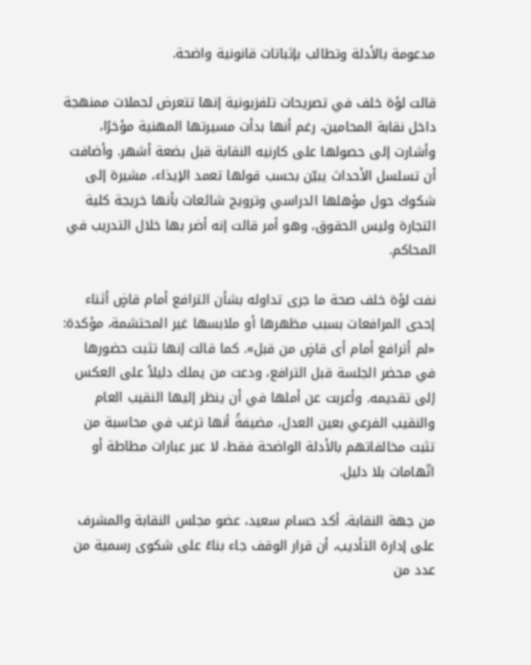مدعومة بالأدلة وتطالب بإثباتات قانونية واضحة.

قالت لؤة خلف في تصريحات تلفزيونية إنها تتعرض لحملات ممنهجة داخل نقابة المحامين، رغم أنها بدأت مسيرتها المهنية مؤخرًا، وأشارت إلى حصولها على كارنيه النقابة قبل بضعة أشهر. وأضافت أن تسلسل الأحداث يبيّن بحسب قولها تعمد الإيذاء، مشيرة إلى شكوك حول مؤهلها الدراسي وترويج شائعات بأنها خريجة كلية التجارة وليس الحقوق، وهو أمر قالت إنه أضر بها خلال التدريب في المحاكم.

نفت لؤة خلف صحة ما جرى تداوله بشأن الترافع أمام قاضٍ أثناء إحدى المرافعات بسبب مظهرها أو ملابسها غير المحتشمة، مؤكدة: «لم أترافع أمام أى قاضٍ من قبل». كما قالت إنها تثبت حضورها في محضر الجلسة قبل الترافع، ودعت من يملك دليلاً على العكس إلى تقديمه. وأعربت عن أملها في أن ينظر إليها النقيب العام والنقيب الفرعي بعين العدل، مضيفةً أنها ترغب في محاسبة من تثبت مخالفاتهم بالأدلة الواضحة فقط، لا عبر عبارات مطاطة أو اتّهامات بلا دليل.

من جهة النقابة، أكد حسام سعيد، عضو مجلس النقابة والمشرف على إدارة التأديب، أن قرار الوقف جاء بناءً على شكوى رسمية من عدد من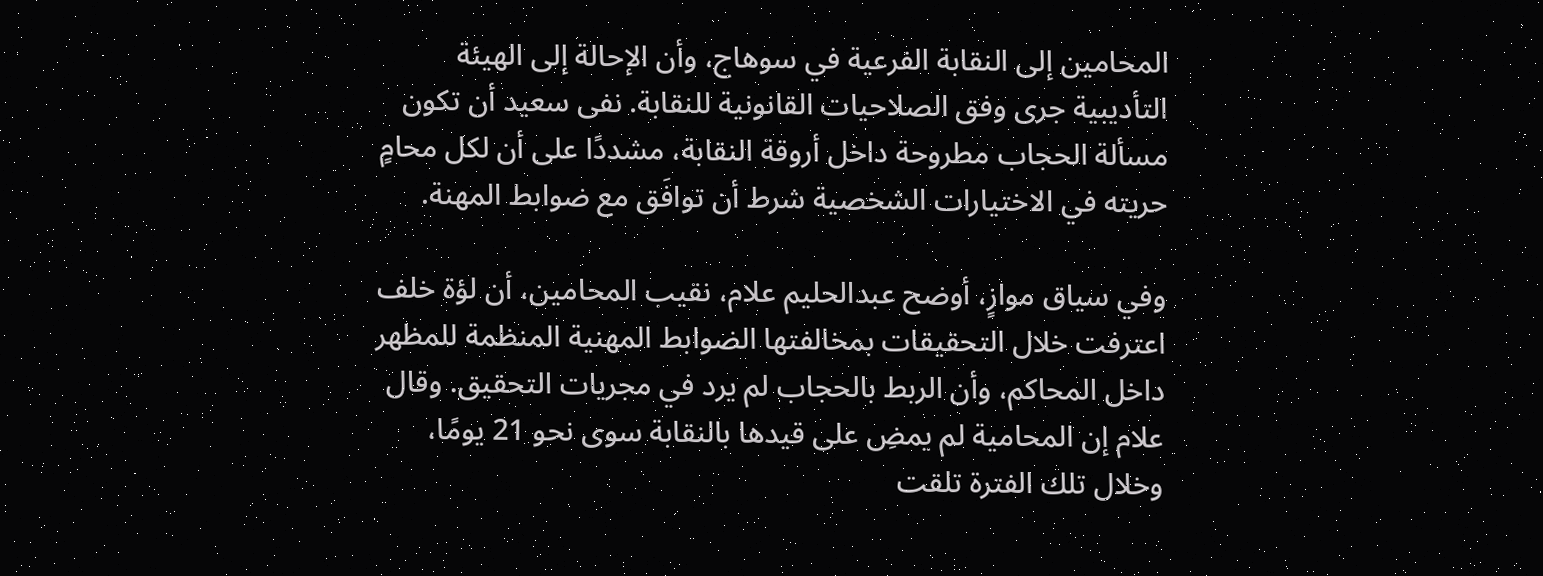المحامين إلى النقابة الفرعية في سوهاج، وأن الإحالة إلى الهيئة التأديبية جرى وفق الصلاحيات القانونية للنقابة. نفى سعيد أن تكون مسألة الحجاب مطروحة داخل أروقة النقابة، مشددًا على أن لكل محامٍ حريته في الاختيارات الشخصية شرط أن توافَق مع ضوابط المهنة.

وفي سياق موازٍ، أوضح عبدالحليم علام، نقيب المحامين، أن لؤة خلف اعترفت خلال التحقيقات بمخالفتها الضوابط المهنية المنظمة للمظهر داخل المحاكم، وأن الربط بالحجاب لم يرد في مجريات التحقيق. وقال علام إن المحامية لم يمضِ على قيدها بالنقابة سوى نحو 21 يومًا، وخلال تلك الفترة تلقت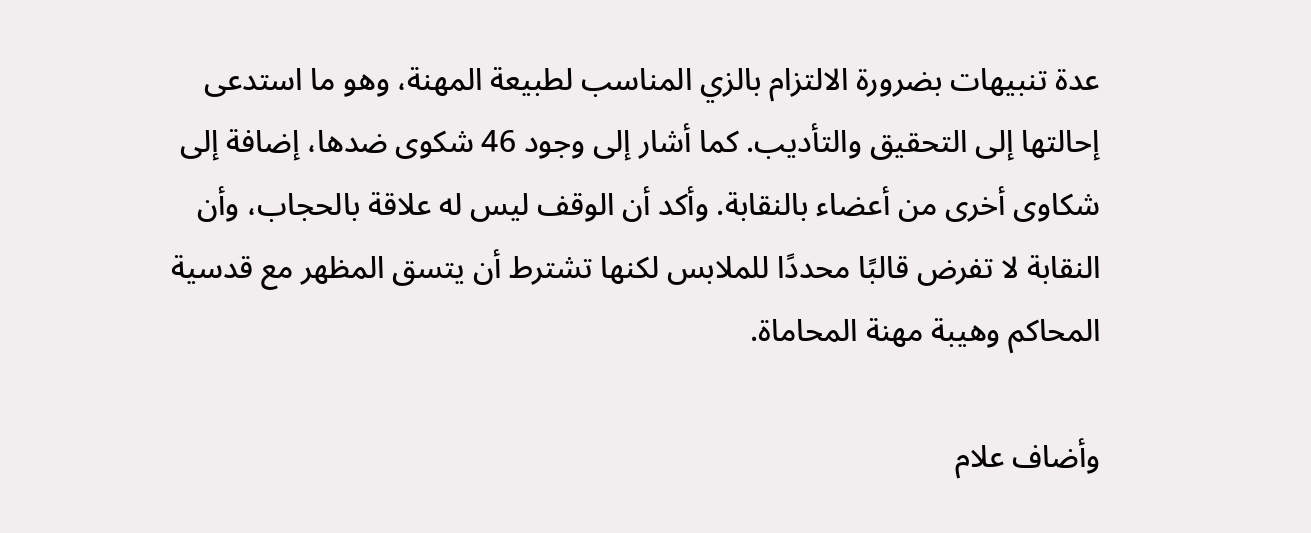عدة تنبيهات بضرورة الالتزام بالزي المناسب لطبيعة المهنة، وهو ما استدعى إحالتها إلى التحقيق والتأديب. كما أشار إلى وجود 46 شكوى ضدها، إضافة إلى شكاوى أخرى من أعضاء بالنقابة. وأكد أن الوقف ليس له علاقة بالحجاب، وأن النقابة لا تفرض قالبًا محددًا للملابس لكنها تشترط أن يتسق المظهر مع قدسية المحاكم وهيبة مهنة المحاماة.

وأضاف علام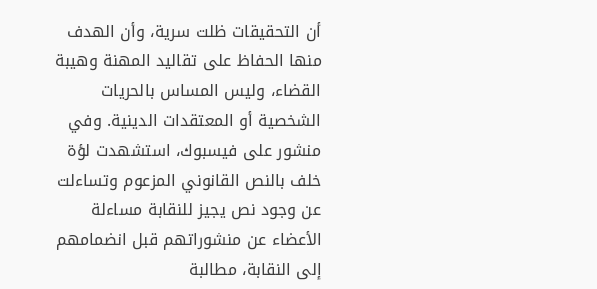أن التحقيقات ظلت سرية، وأن الهدف منها الحفاظ على تقاليد المهنة وهيبة القضاء، وليس المساس بالحريات الشخصية أو المعتقدات الدينية. وفي منشور على فيسبوك، استشهدت لؤة خلف بالنص القانوني المزعوم وتساءلت عن وجود نص يجيز للنقابة مساءلة الأعضاء عن منشوراتهم قبل انضمامهم إلى النقابة، مطالبة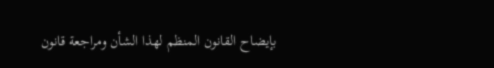بإيضاح القانون المنظم لهذا الشأن ومراجعة قانون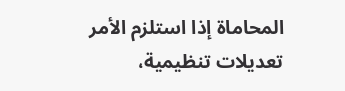المحاماة إذا استلزم الأمر تعديلات تنظيمية،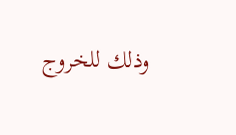وذلك للخروج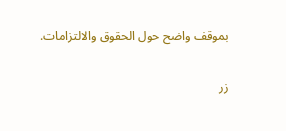بموقف واضح حول الحقوق والالتزامات.

زر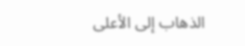الذهاب إلى الأعلى